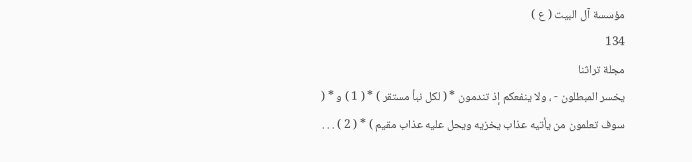مؤسسة آل البيت ( ع )
134
مجلة تراثنا
يخسر المبطلون - ، ولا ينفعكم إذ تندمون * ( لكل نبأ مستقر ) * ( 1 ) و * ( سوف تعلمون من يأتيه عذاب يخزيه ويحل عليه عذاب مقيم ) * ( 2 ) . . .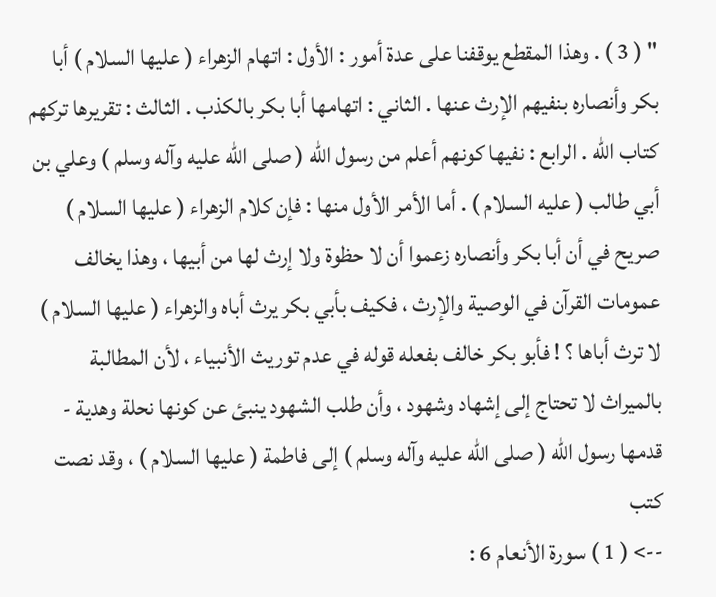" ( 3 ) . وهذا المقطع يوقفنا على عدة أمور : الأول : اتهام الزهراء ( عليها السلام ) أبا بكر وأنصاره بنفيهم الإرث عنها . الثاني : اتهامها أبا بكر بالكذب . الثالث : تقريرها تركهم كتاب الله . الرابع : نفيها كونهم أعلم من رسول الله ( صلى الله عليه وآله وسلم ) وعلي بن أبي طالب ( عليه السلام ) . أما الأمر الأول منها : فإن كلام الزهراء ( عليها السلام ) صريح في أن أبا بكر وأنصاره زعموا أن لا حظوة ولا إرث لها من أبيها ، وهذا يخالف عمومات القرآن في الوصية والإرث ، فكيف بأبي بكر يرث أباه والزهراء ( عليها السلام ) لا ترث أباها ؟ ! فأبو بكر خالف بفعله قوله في عدم توريث الأنبياء ، لأن المطالبة بالميراث لا تحتاج إلى إشهاد وشهود ، وأن طلب الشهود ينبئ عن كونها نحلة وهدية - قدمها رسول الله ( صلى الله عليه وآله وسلم ) إلى فاطمة ( عليها السلام ) ، وقد نصت كتب
--> ( 1 ) سورة الأنعام 6 :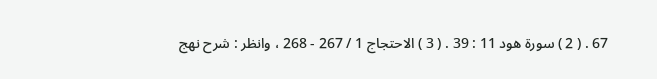67 . ( 2 ) سورة هود 11 : 39 . ( 3 ) الاحتجاج 1 / 267 - 268 ، وانظر : شرح نهج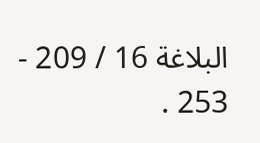البلاغة 16 / 209 - 253 .